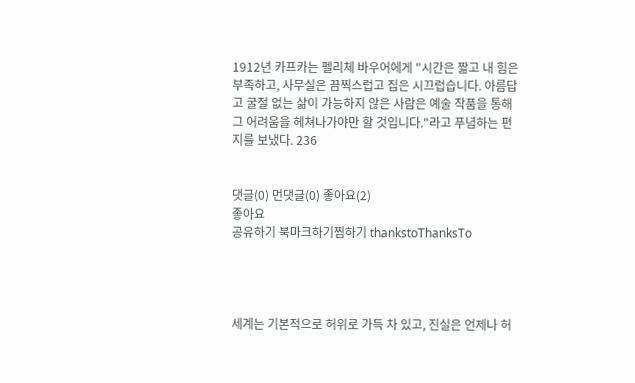1912년 카프카는 펠리체 바우어에게 "시간은 짧고 내 힘은 부족하고, 사무실은 끔찍스럽고 집은 시끄럽습니다. 아름답고 굴절 없는 삶이 가능하지 않은 사람은 예술 작품을 통해 그 어려움을 헤쳐나가야만 할 것입니다."라고 푸념하는 편지를 보냈다. 236


댓글(0) 먼댓글(0) 좋아요(2)
좋아요
공유하기 북마크하기찜하기 thankstoThanksTo




세계는 기본적으로 허위로 가득 차 있고, 진실은 언제나 허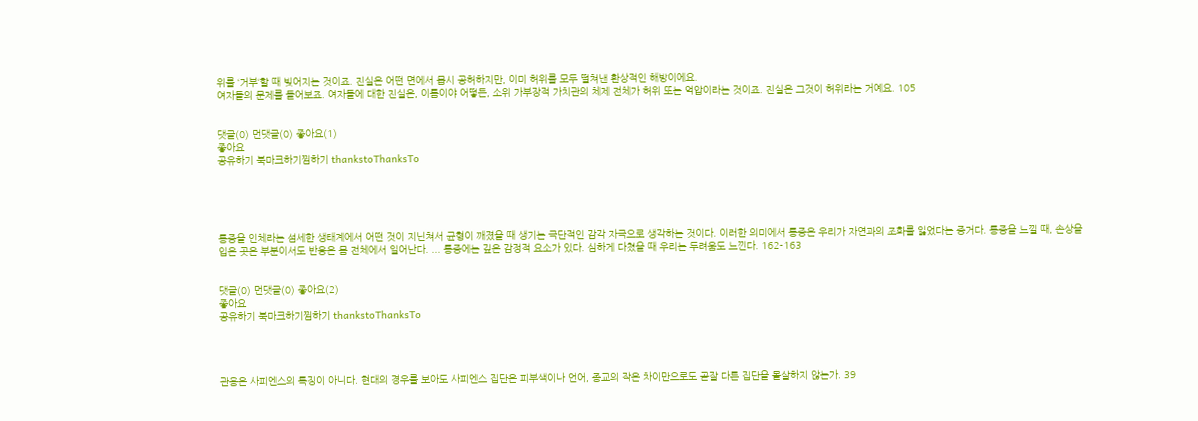위를 ‘거부‘할 때 빚어지는 것이죠. 진실은 어떤 면에서 몹시 공허하지만, 이미 허위를 모두 떨쳐낸 환상적인 해방이에요.
여자들의 문제를 들어보죠. 여자들에 대한 진실은, 이름이야 어떻든, 소위 가부장적 가치관의 체제 전체가 허위 또는 억압이라는 것이죠. 진실은 그것이 허위라는 거예요. 105


댓글(0) 먼댓글(0) 좋아요(1)
좋아요
공유하기 북마크하기찜하기 thankstoThanksTo





통증을 인체라는 섬세한 생태계에서 어떤 것이 지닌쳐서 균형이 깨졌을 때 생기는 극단적인 감각 자극으로 생각하는 것이다. 이러한 의미에서 통증은 우리가 자연과의 조화를 잃었다는 증거다. 통증을 느낄 때, 손상을 입은 곳은 부분이서도 반응은 몸 전체에서 일어난다. ... 통증에는 깊은 감정적 요소가 있다. 심하게 다쳤을 때 우리는 두려움도 느낀다. 162-163


댓글(0) 먼댓글(0) 좋아요(2)
좋아요
공유하기 북마크하기찜하기 thankstoThanksTo




관용은 사피엔스의 특징이 아니다. 현대의 경우를 보아도 사피엔스 집단은 피부색이나 언어, 종교의 작은 차이만으로도 곧잘 다른 집단을 몰살하지 않는가. 39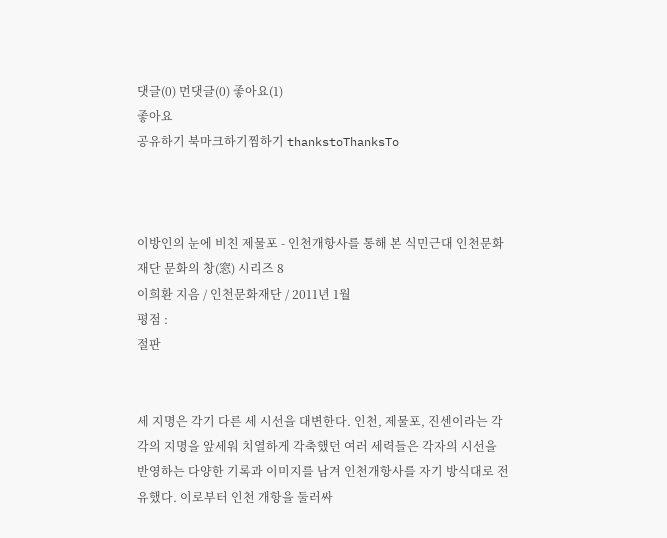댓글(0) 먼댓글(0) 좋아요(1)
좋아요
공유하기 북마크하기찜하기 thankstoThanksTo



이방인의 눈에 비친 제물포 - 인천개항사를 통해 본 식민근대 인천문화재단 문화의 창(窓) 시리즈 8
이희환 지음 / 인천문화재단 / 2011년 1월
평점 :
절판


세 지명은 각기 다른 세 시선을 대변한다. 인천, 제물포, 진센이라는 각각의 지명을 앞세워 치열하게 각축했던 여러 세력들은 각자의 시선을 반영하는 다양한 기록과 이미지를 남겨 인천개항사를 자기 방식대로 전유했다. 이로부터 인천 개항을 둘러싸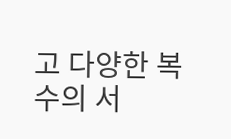고 다양한 복수의 서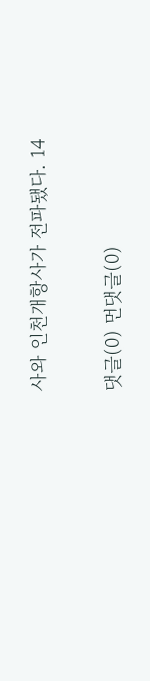사와 인천개항사가 전파됐다. 14


댓글(0) 먼댓글(0)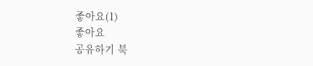좋아요(1)
좋아요
공유하기 북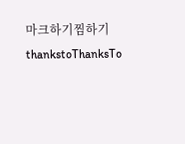마크하기찜하기 thankstoThanksTo